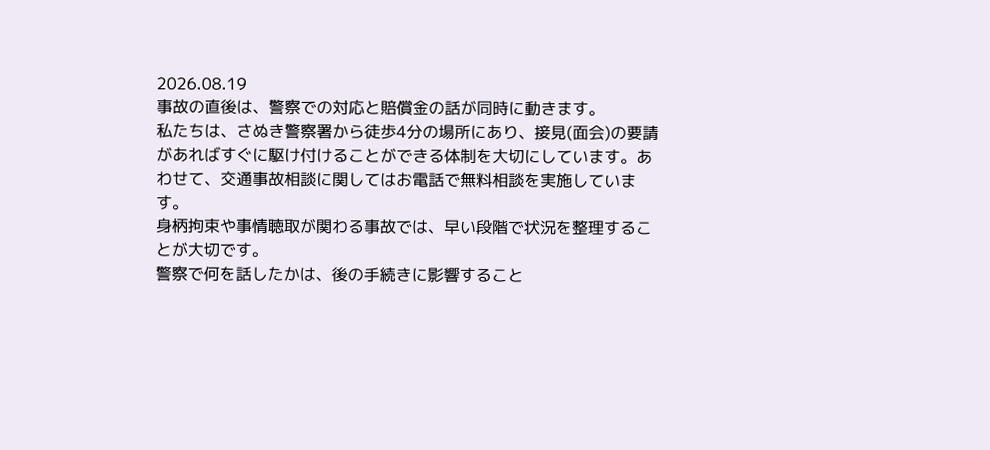2026.08.19
事故の直後は、警察での対応と賠償金の話が同時に動きます。
私たちは、さぬき警察署から徒歩4分の場所にあり、接見(面会)の要請があればすぐに駆け付けることができる体制を大切にしています。あわせて、交通事故相談に関してはお電話で無料相談を実施しています。
身柄拘束や事情聴取が関わる事故では、早い段階で状況を整理することが大切です。
警察で何を話したかは、後の手続きに影響すること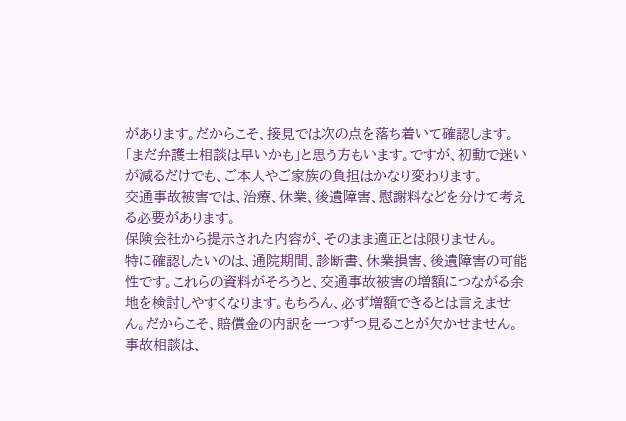があります。だからこそ、接見では次の点を落ち着いて確認します。
「まだ弁護士相談は早いかも」と思う方もいます。ですが、初動で迷いが減るだけでも、ご本人やご家族の負担はかなり変わります。
交通事故被害では、治療、休業、後遺障害、慰謝料などを分けて考える必要があります。
保険会社から提示された内容が、そのまま適正とは限りません。
特に確認したいのは、通院期間、診断書、休業損害、後遺障害の可能性です。これらの資料がそろうと、交通事故被害の増額につながる余地を検討しやすくなります。もちろん、必ず増額できるとは言えません。だからこそ、賠償金の内訳を一つずつ見ることが欠かせません。
事故相談は、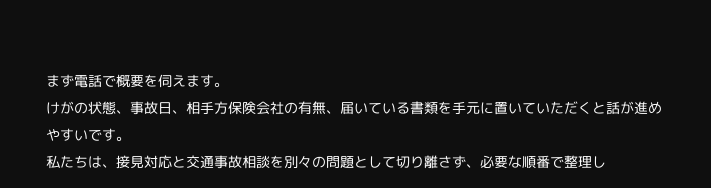まず電話で概要を伺えます。
けがの状態、事故日、相手方保険会社の有無、届いている書類を手元に置いていただくと話が進めやすいです。
私たちは、接見対応と交通事故相談を別々の問題として切り離さず、必要な順番で整理し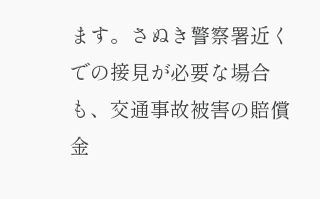ます。さぬき警察署近くでの接見が必要な場合も、交通事故被害の賠償金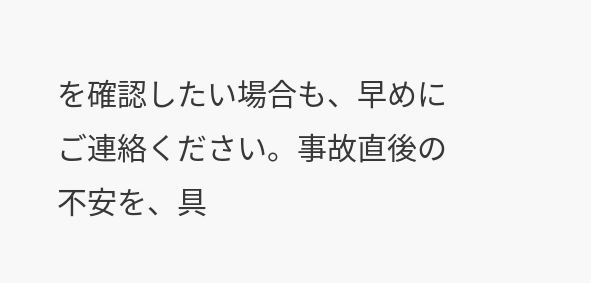を確認したい場合も、早めにご連絡ください。事故直後の不安を、具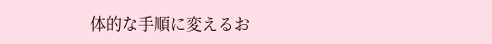体的な手順に変えるお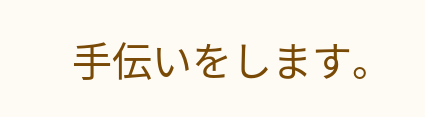手伝いをします。